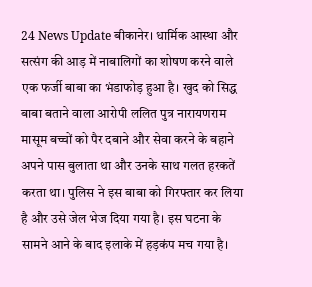24 News Update बीकानेर। धार्मिक आस्था और सत्संग की आड़ में नाबालिगों का शोषण करने वाले एक फर्जी बाबा का भंडाफोड़ हुआ है। खुद को सिद्ध बाबा बताने वाला आरोपी ललित पुत्र नारायणराम मासूम बच्चों को पैर दबाने और सेवा करने के बहाने अपने पास बुलाता था और उनके साथ गलत हरकतें करता था। पुलिस ने इस बाबा को गिरफ्तार कर लिया है और उसे जेल भेज दिया गया है। इस घटना के सामने आने के बाद इलाके में हड़कंप मच गया है।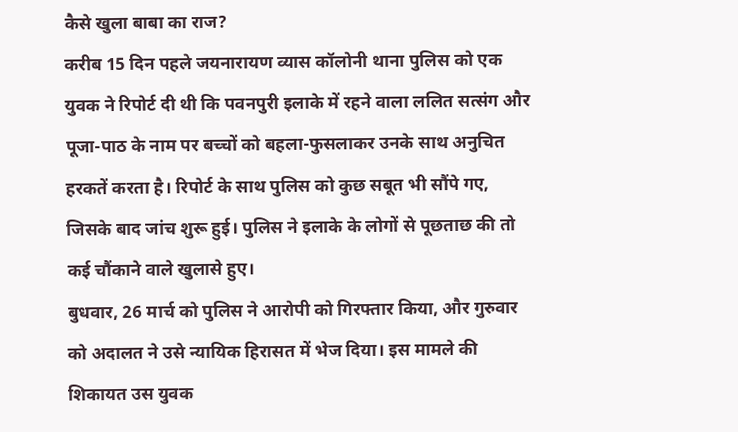कैसे खुला बाबा का राज?
करीब 15 दिन पहले जयनारायण व्यास कॉलोनी थाना पुलिस को एक युवक ने रिपोर्ट दी थी कि पवनपुरी इलाके में रहने वाला ललित सत्संग और पूजा-पाठ के नाम पर बच्चों को बहला-फुसलाकर उनके साथ अनुचित हरकतें करता है। रिपोर्ट के साथ पुलिस को कुछ सबूत भी सौंपे गए, जिसके बाद जांच शुरू हुई। पुलिस ने इलाके के लोगों से पूछताछ की तो कई चौंकाने वाले खुलासे हुए।
बुधवार, 26 मार्च को पुलिस ने आरोपी को गिरफ्तार किया, और गुरुवार को अदालत ने उसे न्यायिक हिरासत में भेज दिया। इस मामले की शिकायत उस युवक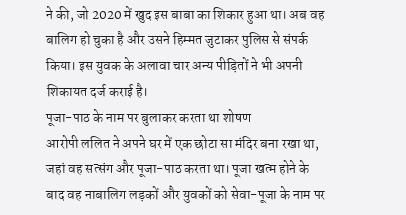ने की, जो 2020 में खुद इस बाबा का शिकार हुआ था। अब वह बालिग हो चुका है और उसने हिम्मत जुटाकर पुलिस से संपर्क किया। इस युवक के अलावा चार अन्य पीड़ितों ने भी अपनी शिकायत दर्ज कराई है।
पूजा-पाठ के नाम पर बुलाकर करता था शोषण
आरोपी ललित ने अपने घर में एक छोटा सा मंदिर बना रखा था, जहां वह सत्संग और पूजा-पाठ करता था। पूजा खत्म होने के बाद वह नाबालिग लड़कों और युवकों को सेवा-पूजा के नाम पर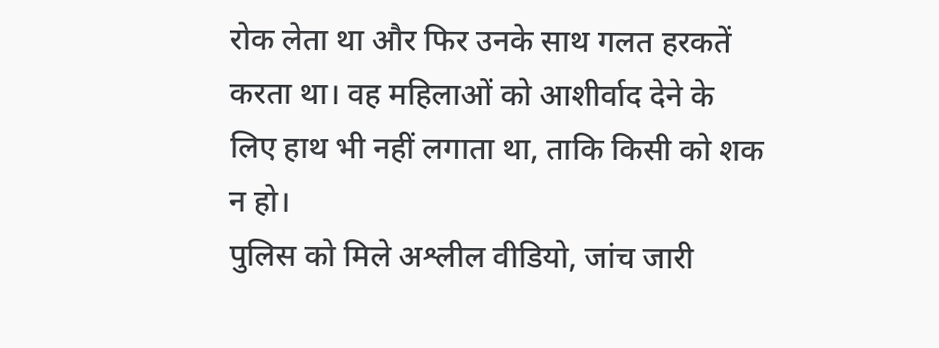रोक लेता था और फिर उनके साथ गलत हरकतें करता था। वह महिलाओं को आशीर्वाद देने के लिए हाथ भी नहीं लगाता था, ताकि किसी को शक न हो।
पुलिस को मिले अश्लील वीडियो, जांच जारी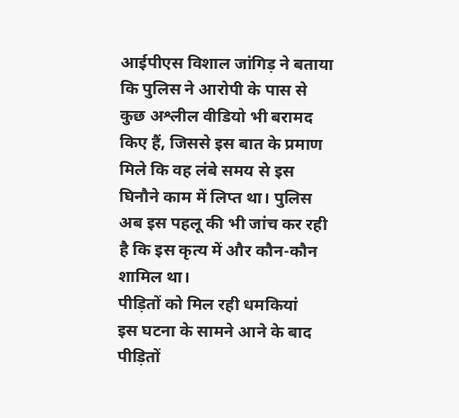आईपीएस विशाल जांगिड़ ने बताया कि पुलिस ने आरोपी के पास से कुछ अश्लील वीडियो भी बरामद किए हैं, जिससे इस बात के प्रमाण मिले कि वह लंबे समय से इस घिनौने काम में लिप्त था। पुलिस अब इस पहलू की भी जांच कर रही है कि इस कृत्य में और कौन-कौन शामिल था।
पीड़ितों को मिल रही धमकियां
इस घटना के सामने आने के बाद पीड़ितों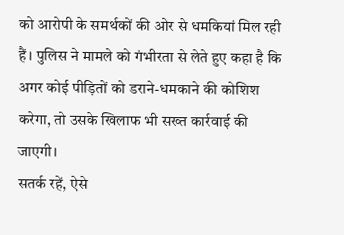को आरोपी के समर्थकों की ओर से धमकियां मिल रही हैं। पुलिस ने मामले को गंभीरता से लेते हुए कहा है कि अगर कोई पीड़ितों को डराने-धमकाने की कोशिश करेगा, तो उसके खिलाफ भी सख्त कार्रवाई की जाएगी।
सतर्क रहें, ऐसे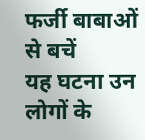फर्जी बाबाओं से बचें
यह घटना उन लोगों के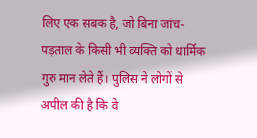लिए एक सबक है, जो बिना जांच-पड़ताल के किसी भी व्यक्ति को धार्मिक गुरु मान लेते हैं। पुलिस ने लोगों से अपील की है कि वे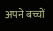अपने बच्चों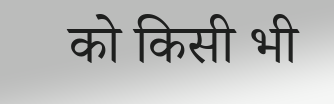को किसी भी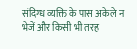संदिग्ध व्यक्ति के पास अकेले न भेजें और किसी भी तरह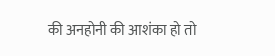की अनहोनी की आशंका हो तो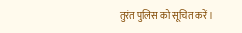तुरंत पुलिस को सूचित करें।